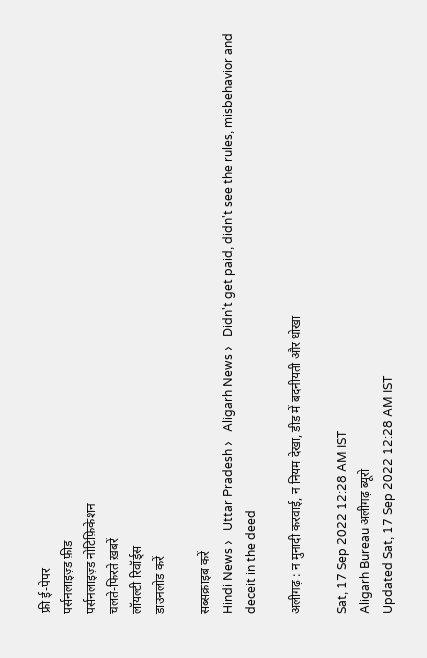फ्री ई-पेपर
पर्सनलाइज़्ड फ़ीड
पर्सनलाइज़्ड नोटिफ़िकेशन
चलते-फिरते ख़बरें
लॉयल्टी रिवॉर्ड्स
डाउनलोड करें

सब्सक्राइब करें
Hindi News ›   Uttar Pradesh ›   Aligarh News ›   Didn't get paid, didn't see the rules, misbehavior and deceit in the deed

अलीगढ़ : न मुनादी करवाई, न नियम देखा, डीड में बदनीयती और धोखा

Sat, 17 Sep 2022 12:28 AM IST
Aligarh Bureau अलीगढ़ ब्यूरो
Updated Sat, 17 Sep 2022 12:28 AM IST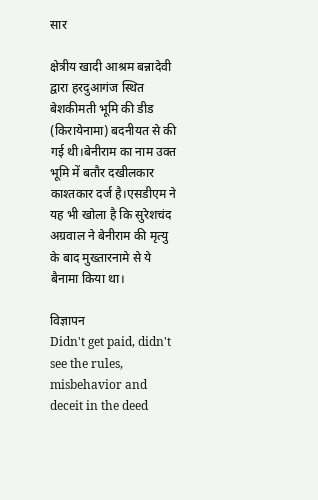सार

क्षेत्रीय खादी आश्रम बन्नादेवी द्वारा हरदुआगंज स्थित बेशकीमती भूमि की डीड (किरायेनामा) बदनीयत से की गई थी।बेनीराम का नाम उक्त भूमि में बतौर दखीलकार काश्तकार दर्ज है।एसडीएम ने यह भी खोला है कि सुरेशचंद अग्रवाल ने बेनीराम की मृत्यु के बाद मुख्तारनामे से ये बैनामा किया था।

विज्ञापन
Didn't get paid, didn't see the rules, misbehavior and deceit in the deed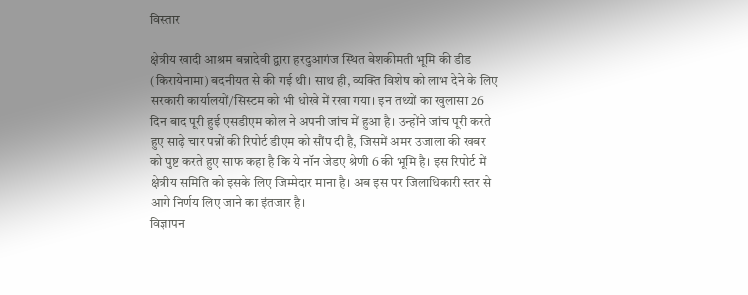विस्तार

क्षेत्रीय खादी आश्रम बन्नादेवी द्वारा हरदुआगंज स्थित बेशकीमती भूमि की डीड (किरायेनामा) बदनीयत से की गई थी। साथ ही, व्यक्ति विशेष को लाभ देने के लिए सरकारी कार्यालयों/सिस्टम को भी धोखे में रखा गया। इन तथ्यों का खुलासा 26 दिन बाद पूरी हुई एसडीएम कोल ने अपनी जांच में हुआ है। उन्होंने जांच पूरी करते हुए साढ़े चार पन्नों की रिपोर्ट डीएम को सौंप दी है, जिसमें अमर उजाला की खबर को पुष्ट करते हुए साफ कहा है कि ये नॉन जेडए श्रेणी 6 की भूमि है। इस रिपोर्ट में क्षेत्रीय समिति को इसके लिए जिम्मेदार माना है। अब इस पर जिलाधिकारी स्तर से आगे निर्णय लिए जाने का इंतजार है।
विज्ञापन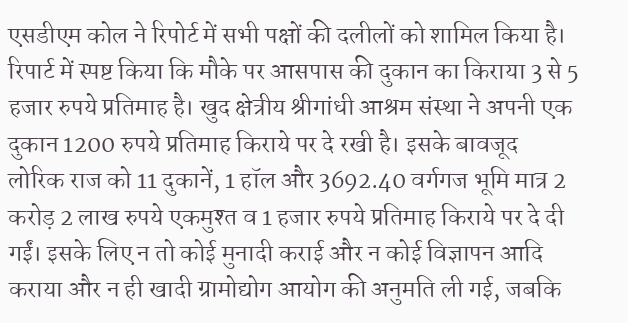एसडीएम कोल ने रिपोर्ट में सभी पक्षों की दलीलों को शामिल किया है। रिपार्ट में स्पष्ट किया कि मौके पर आसपास की दुकान का किराया 3 से 5 हजार रुपये प्रतिमाह है। खुद क्षेत्रीय श्रीगांधी आश्रम संस्था ने अपनी एक दुकान 1200 रुपये प्रतिमाह किराये पर दे रखी है। इसके बावजूद लोरिक राज को 11 दुकानें, 1 हॉल और 3692.40 वर्गगज भूमि मात्र 2 करोड़ 2 लाख रुपये एकमुश्त व 1 हजार रुपये प्रतिमाह किराये पर दे दी गईं। इसके लिए न तो कोई मुनादी कराई और न कोई विज्ञापन आदि कराया और न ही खादी ग्रामोद्योग आयोग की अनुमति ली गई, जबकि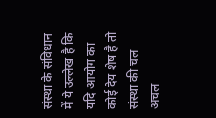संस्था के संविधान में ये उल्लेख है कि यदि आयोग का कोई देय शेष है तो संस्था की चल अचल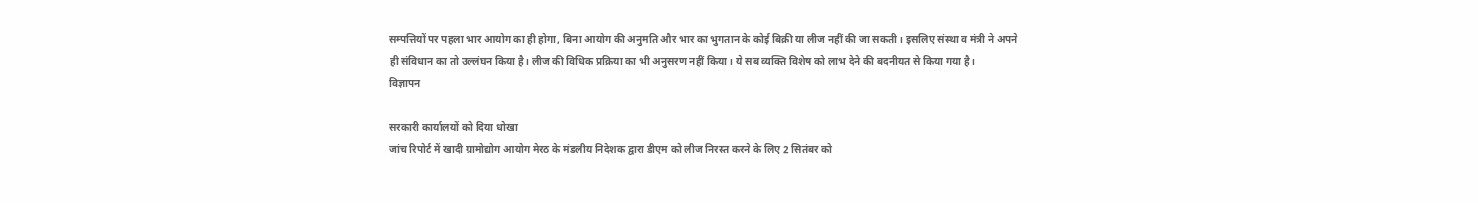सम्पत्तियों पर पहला भार आयोग का ही होगा, बिना आयोग की अनुमति और भार का भुगतान के कोई बिक्री या लीज नहीं की जा सकती। इसलिए संस्था व मंत्री ने अपने ही संविधान का तो उल्लंघन किया है। लीज की विधिक प्रक्रिया का भी अनुसरण नहीं किया। ये सब व्यक्ति विशेष को लाभ देने की बदनीयत से किया गया है।
विज्ञापन

सरकारी कार्यालयों को दिया धोखा
जांच रिपोर्ट में खादी ग्रामोद्योग आयोग मेरठ के मंडलीय निदेशक द्वारा डीएम को लीज निरस्त करने के लिए 2 सितंबर को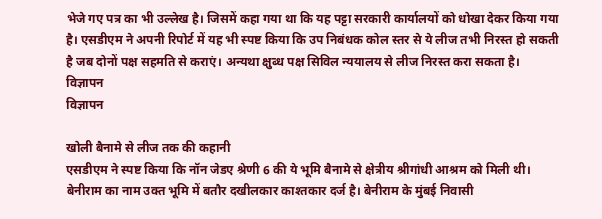भेजे गए पत्र का भी उल्लेख है। जिसमें कहा गया था कि यह पट्टा सरकारी कार्यालयों को धोखा देकर किया गया है। एसडीएम ने अपनी रिपोर्ट में यह भी स्पष्ट किया कि उप निबंधक कोल स्तर से ये लीज तभी निरस्त हो सकती है जब दोनों पक्ष सहमति से कराएं। अन्यथा क्षुब्ध पक्ष सिविल न्ययालय से लीज निरस्त करा सकता है।
विज्ञापन
विज्ञापन

खोली बैनामे से लीज तक की कहानी
एसडीएम ने स्पष्ट किया कि नॉन जेडए श्रेणी 6 की ये भूमि बैनामे से क्षेत्रीय श्रीगांधी आश्रम को मिली थी। बेनीराम का नाम उक्त भूमि में बतौर दखीलकार काश्तकार दर्ज है। बेनीराम के मुंबई निवासी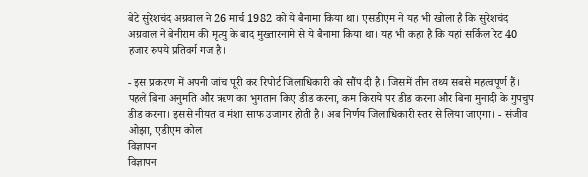बेटे सुरेशचंद अग्रवाल ने 26 मार्च 1982 को ये बैनामा किया था। एसडीएम ने यह भी खोला है कि सुरेशचंद अग्रवाल ने बेनीराम की मृत्यु के बाद मुख्तारनामे से ये बैनामा किया था। यह भी कहा है कि यहां सर्किल रेट 40 हजार रुपये प्रतिवर्ग गज है।

- इस प्रकरण में अपनी जांच पूरी कर रिपोर्ट जिलाधिकारी को सौंप दी है। जिसमें तीन तथ्य सबसे महत्वपूर्ण हैं। पहले बिना अनुमति और ऋण का भुगतान किए डीड करना, कम किराये पर डीड करना और बिना मुनादी के गुपचुप डीड करना। इससे नीयत व मंशा साफ उजागर होती है। अब निर्णय जिलाधिकारी स्तर से लिया जाएगा। - संजीव ओझा, एडीएम कोल
विज्ञापन
विज्ञापन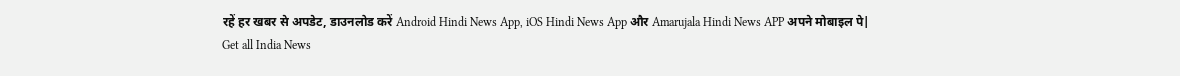रहें हर खबर से अपडेट, डाउनलोड करें Android Hindi News App, iOS Hindi News App और Amarujala Hindi News APP अपने मोबाइल पे|
Get all India News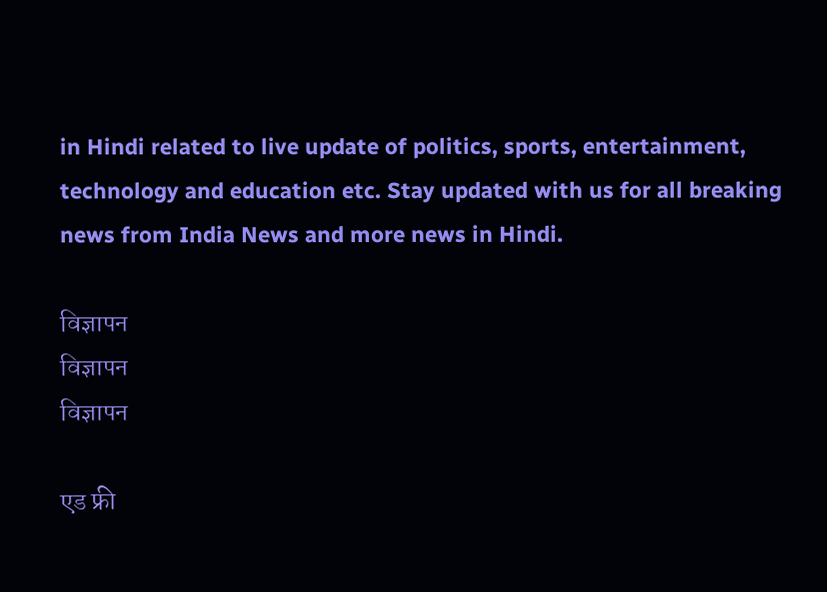in Hindi related to live update of politics, sports, entertainment, technology and education etc. Stay updated with us for all breaking news from India News and more news in Hindi.

विज्ञापन
विज्ञापन
विज्ञापन

एड फ्री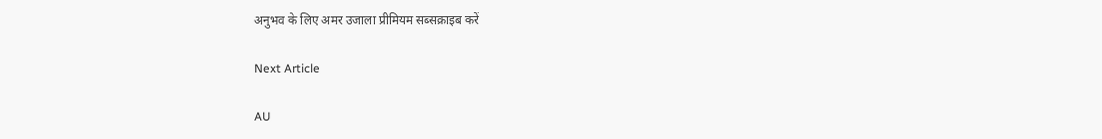अनुभव के लिए अमर उजाला प्रीमियम सब्सक्राइब करें

Next Article

AU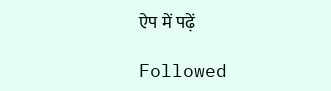ऐप में पढ़ें

Followed